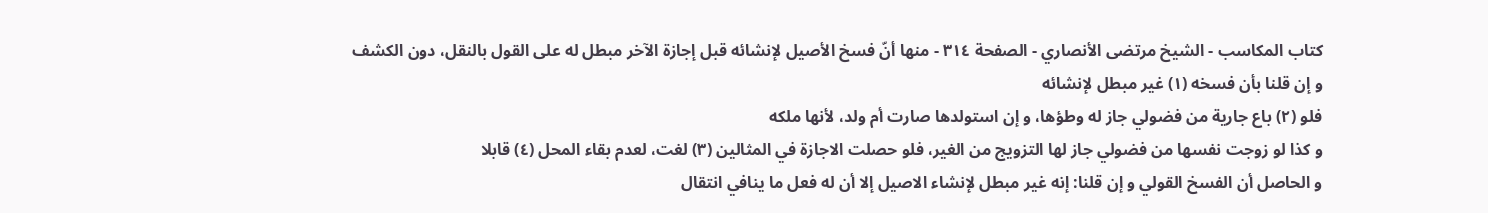كتاب المكاسب - الشيخ مرتضى الأنصاري - الصفحة ٣١٤ - منها أنّ فسخ الأصيل لإنشائه قبل إجازة الآخر مبطل له على القول بالنقل، دون الكشف
و إن قلنا بأن فسخه (١) غير مبطل لإنشائه
فلو (٢) باع جارية من فضولي جاز له وطؤها، و إن استولدها صارت أم ولد، لأنها ملكه
و كذا لو زوجت نفسها من فضولي جاز لها التزويج من الغير، فلو حصلت الاجازة في المثالين (٣) لغت، لعدم بقاء المحل (٤) قابلا
و الحاصل أن الفسخ القولي و إن قلنا: إنه غير مبطل لإنشاء الاصيل إلا أن له فعل ما ينافي انتقال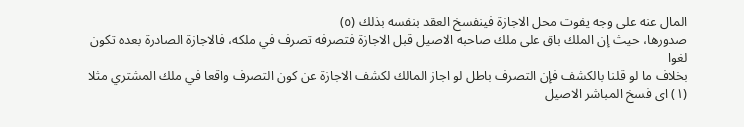المال عنه على وجه يفوت محل الاجازة فينفسخ العقد بنفسه بذلك (٥)
صدورها، حيث إن الملك باق على ملك صاحبه الاصيل قبل الاجازة فتصرفه تصرف في ملكه، فالاجازة الصادرة بعده تكون لغوا
بخلاف ما لو قلنا بالكشف فإن التصرف باطل لو اجاز المالك لكشف الاجازة عن كون التصرف واقعا في ملك المشتري مثلا
(١) اى فسخ المباشر الاصيل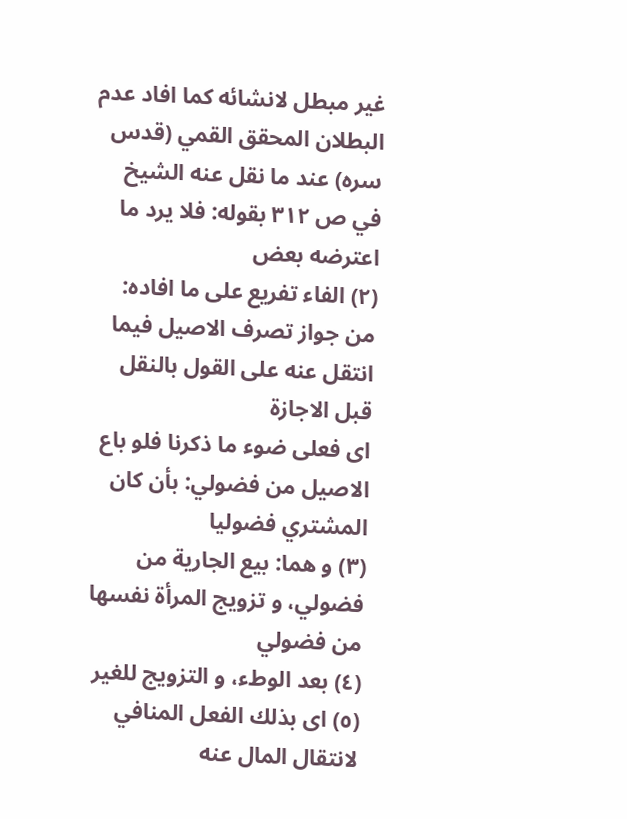غير مبطل لانشائه كما افاد عدم البطلان المحقق القمي (قدس سره) عند ما نقل عنه الشيخ في ص ٣١٢ بقوله: فلا يرد ما اعترضه بعض
(٢) الفاء تفريع على ما افاده: من جواز تصرف الاصيل فيما انتقل عنه على القول بالنقل قبل الاجازة
اى فعلى ضوء ما ذكرنا فلو باع الاصيل من فضولي: بأن كان المشتري فضوليا
(٣) و هما: بيع الجارية من فضولي، و تزويج المرأة نفسها من فضولي
(٤) بعد الوطء، و التزويج للغير
(٥) اى بذلك الفعل المنافي لانتقال المال عنه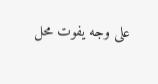على وجه يفوت محل